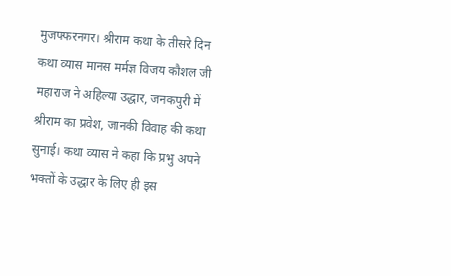मुजफ्फरनगर। श्रीराम कथा के तीसरे दिन कथा व्यास मानस मर्मज्ञ विजय कौशल जी महाराज ने अहिल्या उद्धार, जनकपुरी में श्रीराम का प्रवेश, जानकी विवाह की कथा सुनाई। कथा व्यास ने कहा कि प्रभु अपने भक्तों के उद्धार के लिए ही इस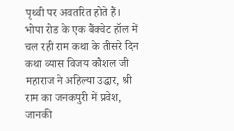पृथ्वी पर अवतरित होते हैं।
भोपा रोड के एक बैंक्वेट हॉल में चल रही राम कथा के तीसरे दिन कथा व्यास विजय कौशल जी महाराज ने अहिल्या उद्धार, श्री राम का जनकपुरी में प्रवेश, जानकी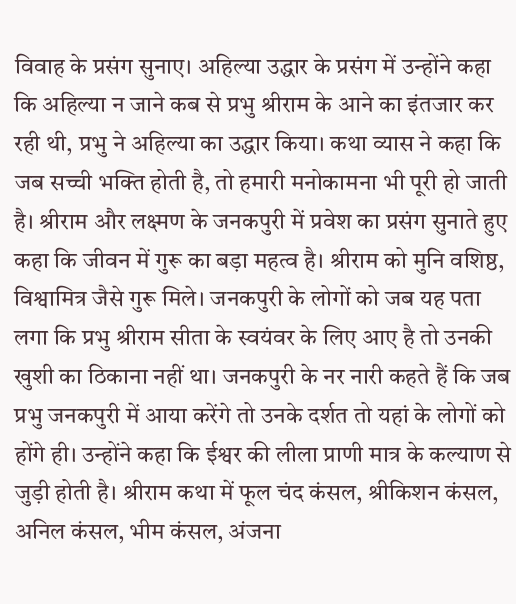विवाह के प्रसंग सुनाए। अहिल्या उद्धार के प्रसंग में उन्होंने कहा कि अहिल्या न जाने कब से प्रभु श्रीराम के आने का इंतजार कर रही थी, प्रभु ने अहिल्या का उद्धार किया। कथा व्यास ने कहा कि जब सच्ची भक्ति होती है, तो हमारी मनोकामना भी पूरी हो जाती है। श्रीराम और लक्ष्मण के जनकपुरी में प्रवेश का प्रसंग सुनाते हुए कहा कि जीवन में गुरू का बड़ा महत्व है। श्रीराम को मुनि वशिष्ठ, विश्वामित्र जैसे गुरू मिले। जनकपुरी के लोगों को जब यह पता लगा कि प्रभु श्रीराम सीता के स्वयंवर के लिए आए है तो उनकी खुशी का ठिकाना नहीं था। जनकपुरी के नर नारी कहते हैं कि जब प्रभु जनकपुरी में आया करेंगे तो उनके दर्शत तो यहां के लोगों को होंगे ही। उन्होंने कहा कि ईश्वर की लीला प्राणी मात्र के कल्याण से जुड़ी होती है। श्रीराम कथा में फूल चंद कंसल, श्रीकिशन कंसल, अनिल कंसल, भीम कंसल, अंजना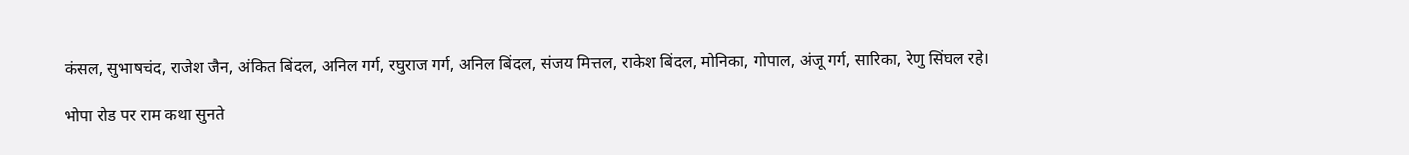कंसल, सुभाषचंद, राजेश जैन, अंकित बिंदल, अनिल गर्ग, रघुराज गर्ग, अनिल बिंदल, संजय मित्तल, राकेश बिंदल, मोनिका, गोपाल, अंजू गर्ग, सारिका, रेणु सिंघल रहे।

भोपा रोड पर राम कथा सुनते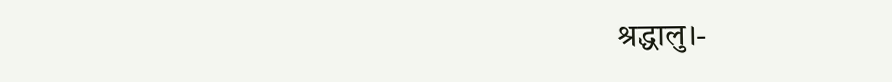श्रद्धालु।-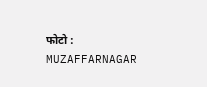फोटो : MUZAFFARNAGAR